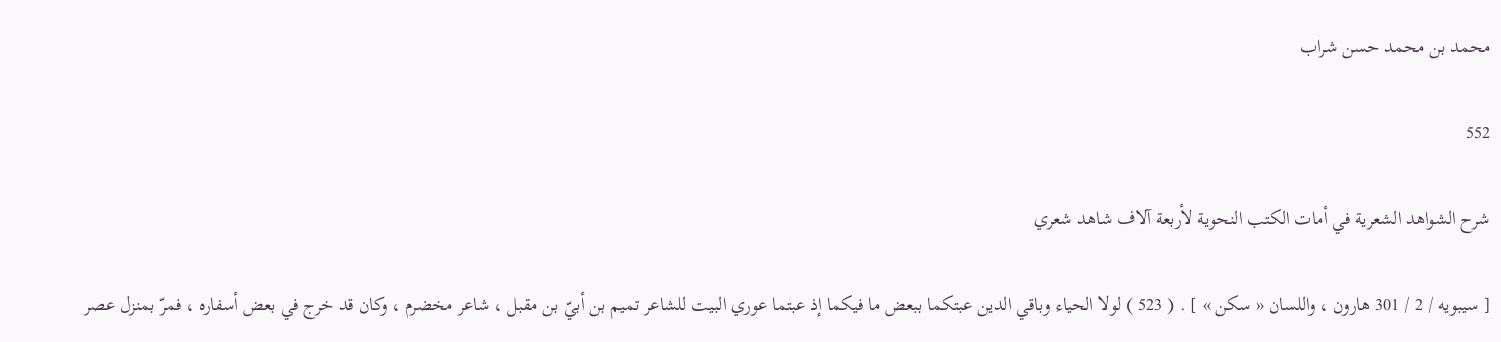محمد بن محمد حسن شراب

552

شرح الشواهد الشعرية في أمات الكتب النحوية لأربعة آلاف شاهد شعري

[ سيبويه / 2 / 301 هارون ، واللسان « سكن » ] . ( 523 ) لولا الحياء وباقي الدين عبتكما ببعض ما فيكما إذ عبتما عوري البيت للشاعر تميم بن أبيّ بن مقبل ، شاعر مخضرم ، وكان قد خرج في بعض أسفاره ، فمرّ بمنزل عصر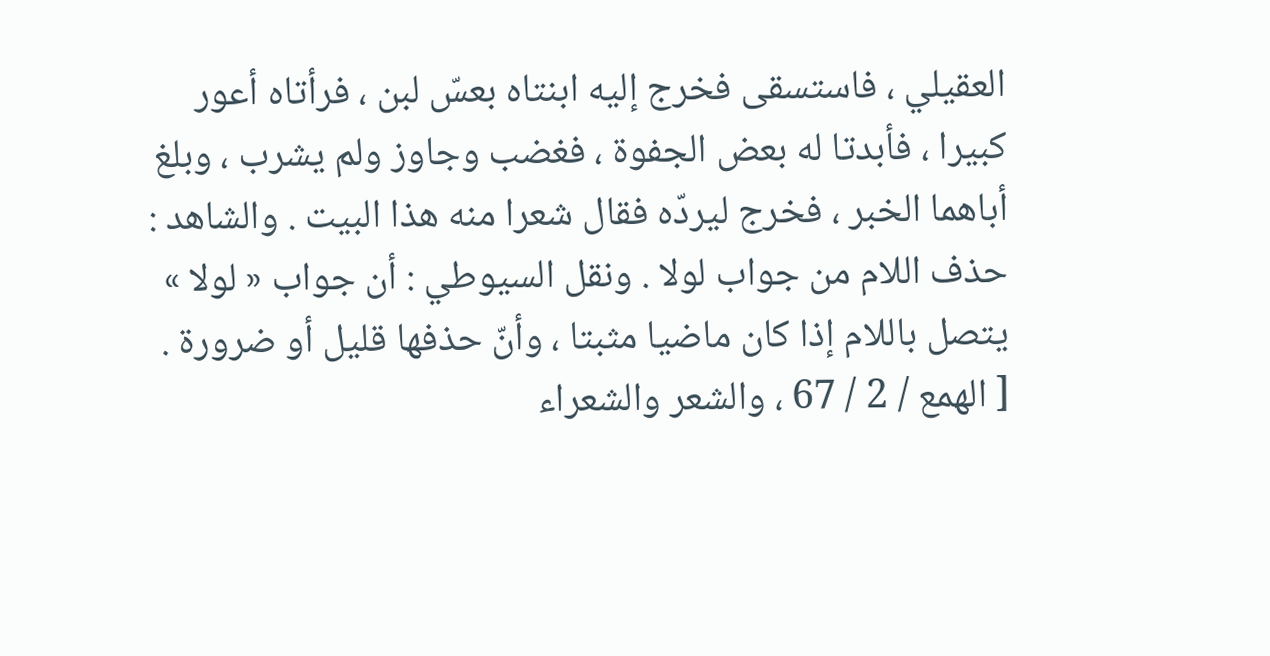العقيلي ، فاستسقى فخرج إليه ابنتاه بعسّ لبن ، فرأتاه أعور كبيرا ، فأبدتا له بعض الجفوة ، فغضب وجاوز ولم يشرب ، وبلغ أباهما الخبر ، فخرج ليردّه فقال شعرا منه هذا البيت . والشاهد : حذف اللام من جواب لولا . ونقل السيوطي : أن جواب « لولا » يتصل باللام إذا كان ماضيا مثبتا ، وأنّ حذفها قليل أو ضرورة . [ الهمع / 2 / 67 ، والشعر والشعراء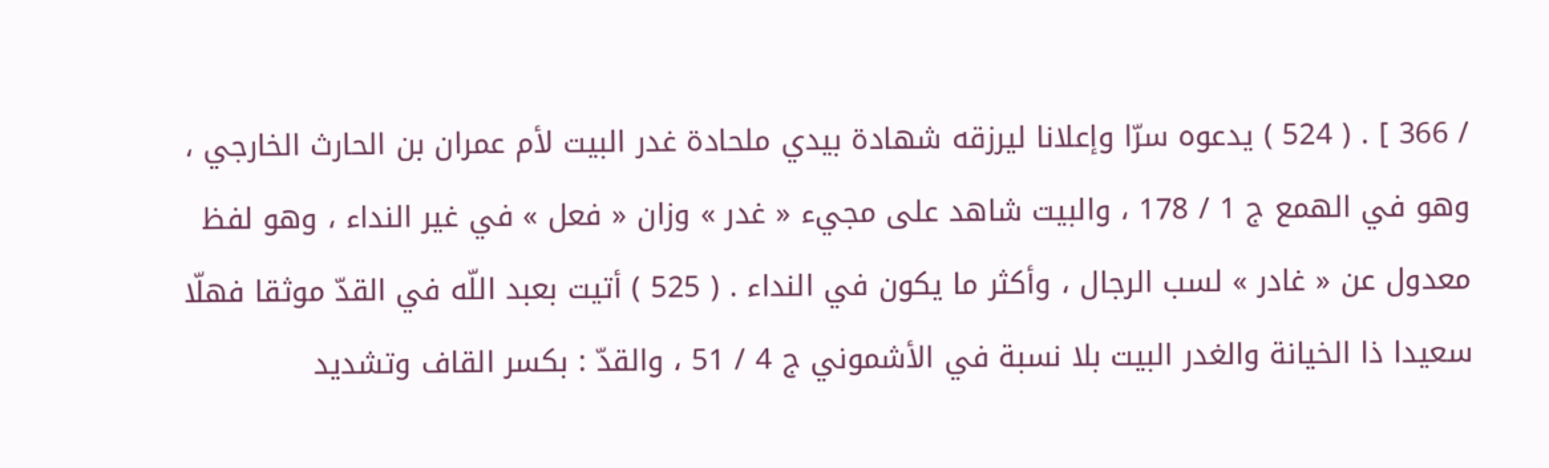/ 366 ] . ( 524 ) يدعوه سرّا وإعلانا ليرزقه شهادة بيدي ملحادة غدر البيت لأم عمران بن الحارث الخارجي ، وهو في الهمع ج 1 / 178 ، والبيت شاهد على مجيء « غدر » وزان « فعل » في غير النداء ، وهو لفظ معدول عن « غادر » لسب الرجال ، وأكثر ما يكون في النداء . ( 525 ) أتيت بعبد اللّه في القدّ موثقا فهلّا سعيدا ذا الخيانة والغدر البيت بلا نسبة في الأشموني ج 4 / 51 ، والقدّ : بكسر القاف وتشديد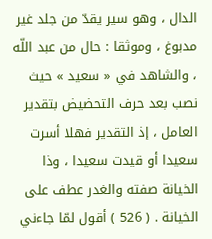الدال ، وهو سير يقدّ من جلد غير مدبوغ ، وموثقا : حال من عبد اللّه ، والشاهد في « سعيد » حيث نصب بعد حرف التحضيض بتقدير العامل ، إذ التقدير فهلا أسرت سعيدا أو قيدت سعيدا ، وذا الخيانة صفته والغدر عطف على الخيانة . ( 526 ) أقول لمّا جاءني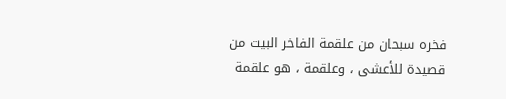فخره سبحان من علقمة الفاخر البيت من قصيدة للأعشى ، وعلقمة ، هو علقمة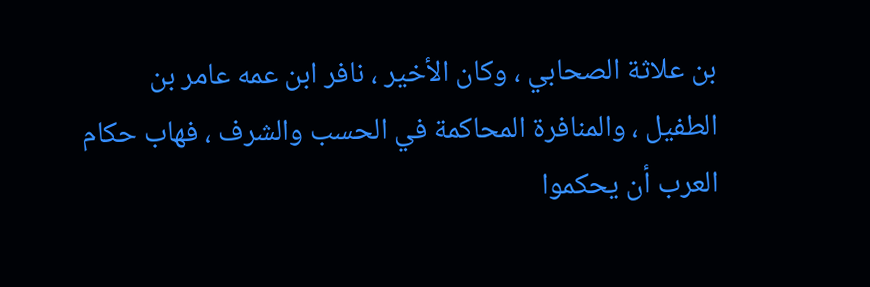بن علاثة الصحابي ، وكان الأخير ، نافر ابن عمه عامر بن الطفيل ، والمنافرة المحاكمة في الحسب والشرف ، فهاب حكام العرب أن يحكموا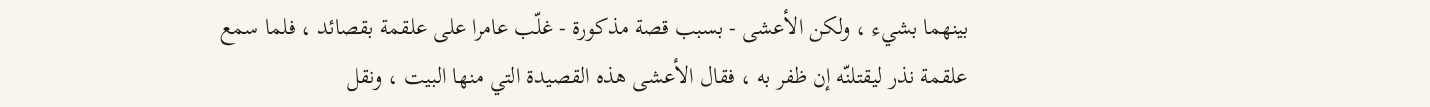بينهما بشيء ، ولكن الأعشى - بسبب قصة مذكورة - غلّب عامرا على علقمة بقصائد ، فلما سمع علقمة نذر ليقتلنّه إن ظفر به ، فقال الأعشى هذه القصيدة التي منها البيت ، ونقل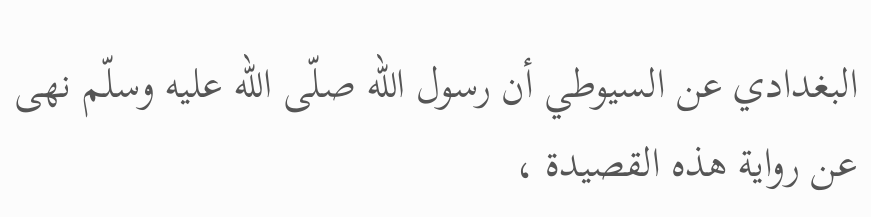البغدادي عن السيوطي أن رسول اللّه صلّى اللّه عليه وسلّم نهى عن رواية هذه القصيدة ،